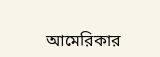আমেরিকার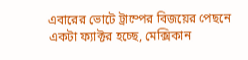এবারের ভোটে ট্রাম্পের বিজয়ের পেছনে একটা ফ্যাক্টর হচ্ছে, মেক্সিকান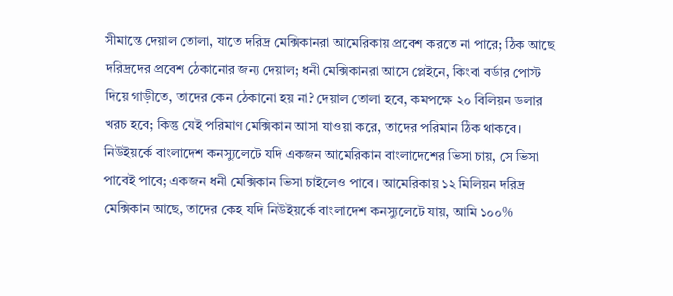সীমান্তে দেয়াল তোলা, যাতে দরিদ্র মেক্সিকানরা আমেরিকায় প্রবেশ করতে না পারে; ঠিক আছে দরিদ্রদের প্রবেশ ঠেকানোর জন্য দেয়াল; ধনী মেক্সিকানরা আসে প্লেইনে, কিংবা বর্ডার পোস্ট দিয়ে গাড়ীতে, তাদের কেন ঠেকানো হয় না? দেয়াল তোলা হবে, কমপক্ষে ২০ বিলিয়ন ডলার খরচ হবে; কিন্তু যেই পরিমাণ মেক্সিকান আসা যাওয়া করে, তাদের পরিমান ঠিক থাকবে।
নিউইয়র্কে বাংলাদেশ কনস্যুলেটে যদি একজন আমেরিকান বাংলাদেশের ভিসা চায়, সে ভিসা পাবেই পাবে; একজন ধনী মেক্সিকান ভিসা চাইলেও পাবে। আমেরিকায় ১২ মিলিয়ন দরিদ্র মেক্সিকান আছে, তাদের কেহ যদি নিউইয়র্কে বাংলাদেশ কনস্যুলেটে যায়, আমি ১০০%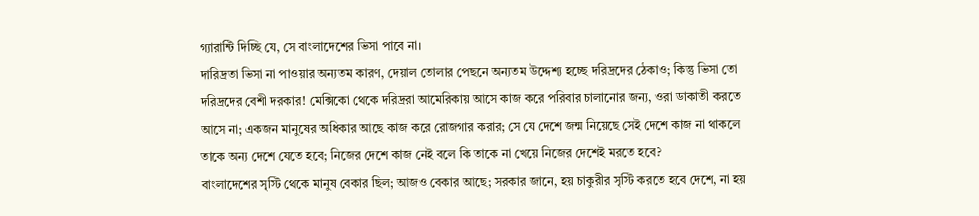গ্যারান্টি দিচ্ছি যে, সে বাংলাদেশের ভিসা পাবে না।
দারিদ্রতা ভিসা না পাওয়ার অন্যতম কারণ, দেয়াল তোলার পেছনে অন্যতম উদ্দেশ্য হচ্ছে দরিদ্রদের ঠেকাও; কিন্তু ভিসা তো দরিদ্রদের বেশী দরকার! মেক্সিকো থেকে দরিদ্ররা আমেরিকায় আসে কাজ করে পরিবার চালানোর জন্য, ওরা ডাকাতী করতে আসে না; একজন মানুষের অধিকার আছে কাজ করে রোজগার করার; সে যে দেশে জন্ম নিয়েছে সেই দেশে কাজ না থাকলে তাকে অন্য দেশে যেতে হবে; নিজের দেশে কাজ নেই বলে কি তাকে না খেয়ে নিজের দেশেই মরতে হবে?
বাংলাদেশের সৃস্টি থেকে মানুষ বেকার ছিল; আজও বেকার আছে; সরকার জানে, হয় চাকুরীর সৃস্টি করতে হবে দেশে, না হয়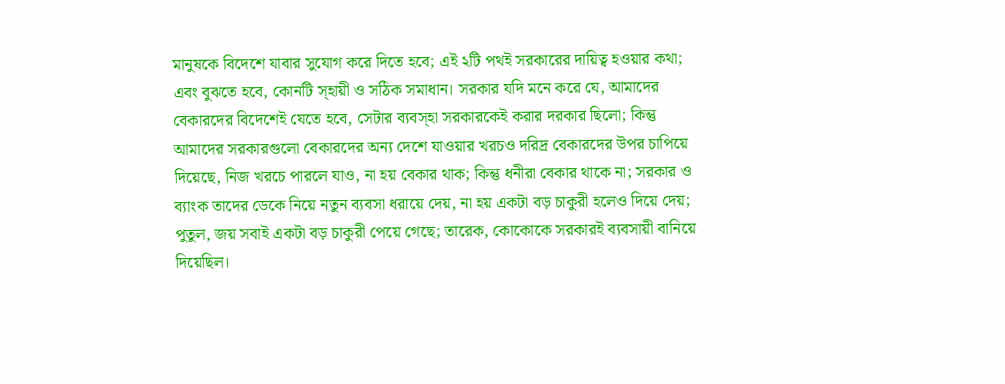মানুষকে বিদেশে যাবার সুযোগ করে দিতে হবে; এই ২টি পথই সরকারের দায়িত্ব হওয়ার কথা; এবং বুঝতে হবে, কোনটি স্হায়ী ও সঠিক সমাধান। সরকার যদি মনে করে যে, আমাদের বেকারদের বিদেশেই যেতে হবে, সেটার ব্যবস্হা সরকারকেই করার দরকার ছিলো; কিন্তু আমাদের সরকারগুলো বেকারদের অন্য দেশে যাওয়ার খরচও দরিদ্র বেকারদের উপর চাপিয়ে দিয়েছে, নিজ খরচে পারলে যাও, না হয় বেকার থাক; কিন্তু ধনীরা বেকার থাকে না; সরকার ও ব্যাংক তাদের ডেকে নিয়ে নতুন ব্যবসা ধরায়ে দেয়, না হয় একটা বড় চাকুরী হলেও দিয়ে দেয়; পুতুল, জয় সবাই একটা বড় চাকুরী পেয়ে গেছে; তারেক, কোকোকে সরকারই ব্যবসায়ী বানিয়ে দিয়েছিল।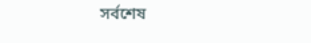সর্বশেষ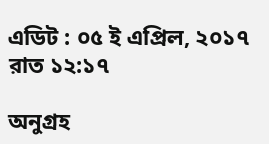এডিট : ০৫ ই এপ্রিল, ২০১৭ রাত ১২:১৭

অনুগ্রহ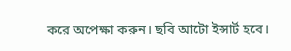করে অপেক্ষা করুন। ছবি আটো ইন্সার্ট হবে।